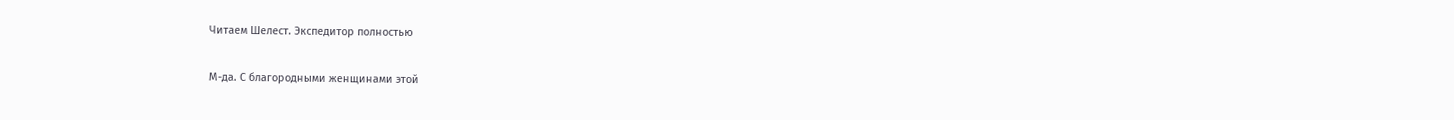Читаем Шелест. Экспедитор полностью

М-да. С благородными женщинами этой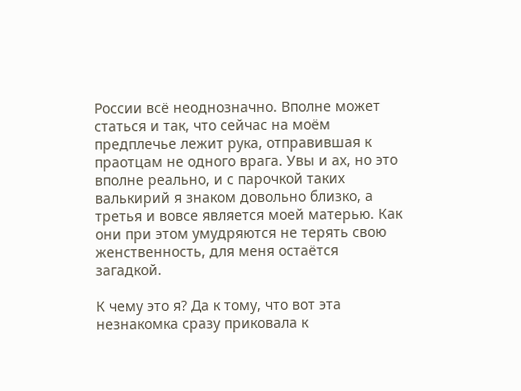России всё неоднозначно. Вполне может статься и так, что сейчас на моём предплечье лежит рука, отправившая к праотцам не одного врага. Увы и ах, но это вполне реально, и с парочкой таких валькирий я знаком довольно близко, а третья и вовсе является моей матерью. Как они при этом умудряются не терять свою женственность, для меня остаётся загадкой.

К чему это я? Да к тому, что вот эта незнакомка сразу приковала к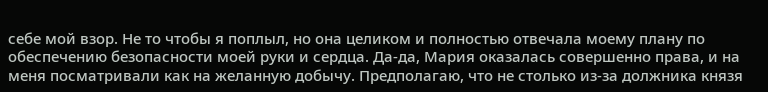себе мой взор. Не то чтобы я поплыл, но она целиком и полностью отвечала моему плану по обеспечению безопасности моей руки и сердца. Да-да, Мария оказалась совершенно права, и на меня посматривали как на желанную добычу. Предполагаю, что не столько из-за должника князя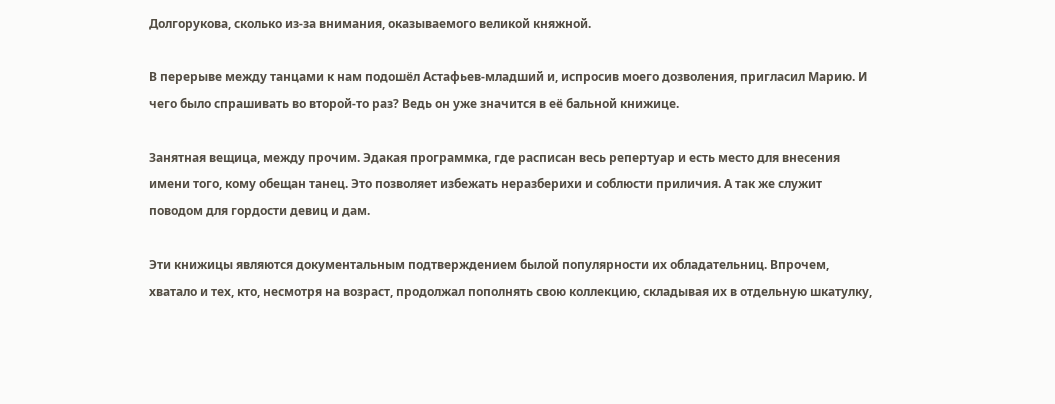Долгорукова, сколько из-за внимания, оказываемого великой княжной.

В перерыве между танцами к нам подошёл Астафьев-младший и, испросив моего дозволения, пригласил Марию. И чего было спрашивать во второй-то раз? Ведь он уже значится в её бальной книжице.

Занятная вещица, между прочим. Эдакая программка, где расписан весь репертуар и есть место для внесения имени того, кому обещан танец. Это позволяет избежать неразберихи и соблюсти приличия. А так же служит поводом для гордости девиц и дам.

Эти книжицы являются документальным подтверждением былой популярности их обладательниц. Впрочем, хватало и тех, кто, несмотря на возраст, продолжал пополнять свою коллекцию, складывая их в отдельную шкатулку,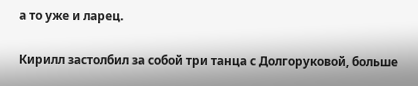а то уже и ларец.

Кирилл застолбил за собой три танца с Долгоруковой, больше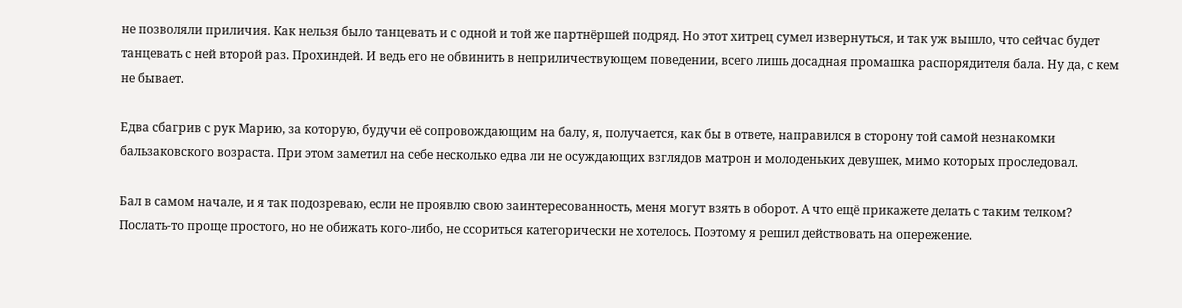не позволяли приличия. Как нельзя было танцевать и с одной и той же партнёршей подряд. Но этот хитрец сумел извернуться, и так уж вышло, что сейчас будет танцевать с ней второй раз. Прохиндей. И ведь его не обвинить в неприличествующем поведении, всего лишь досадная промашка распорядителя бала. Ну да, с кем не бывает.

Едва сбагрив с рук Марию, за которую, будучи её сопровождающим на балу, я, получается, как бы в ответе, направился в сторону той самой незнакомки бальзаковского возраста. При этом заметил на себе несколько едва ли не осуждающих взглядов матрон и молоденьких девушек, мимо которых проследовал.

Бал в самом начале, и я так подозреваю, если не проявлю свою заинтересованность, меня могут взять в оборот. А что ещё прикажете делать с таким телком? Послать-то проще простого, но не обижать кого-либо, не ссориться категорически не хотелось. Поэтому я решил действовать на опережение.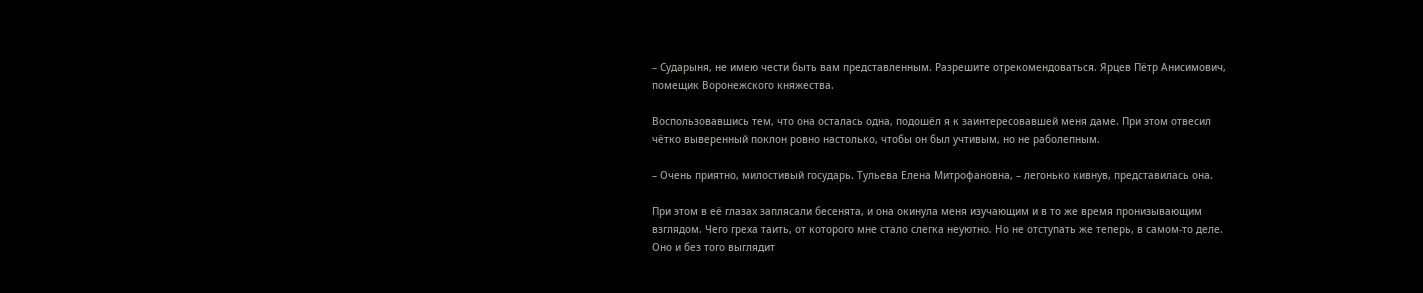– Сударыня, не имею чести быть вам представленным. Разрешите отрекомендоваться. Ярцев Пётр Анисимович, помещик Воронежского княжества.

Воспользовавшись тем, что она осталась одна, подошёл я к заинтересовавшей меня даме. При этом отвесил чётко выверенный поклон ровно настолько, чтобы он был учтивым, но не раболепным.

– Очень приятно, милостивый государь. Тульева Елена Митрофановна, – легонько кивнув, представилась она.

При этом в её глазах заплясали бесенята, и она окинула меня изучающим и в то же время пронизывающим взглядом. Чего греха таить, от которого мне стало слегка неуютно. Но не отступать же теперь, в самом-то деле. Оно и без того выглядит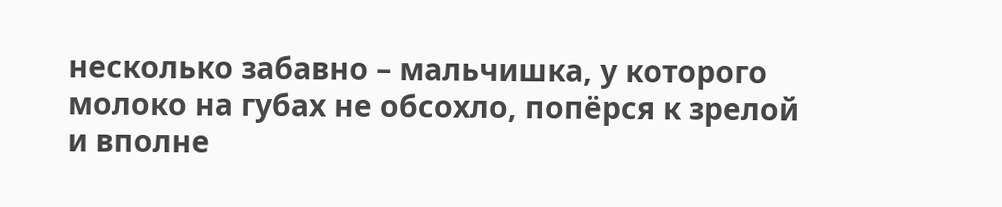несколько забавно – мальчишка, у которого молоко на губах не обсохло, попёрся к зрелой и вполне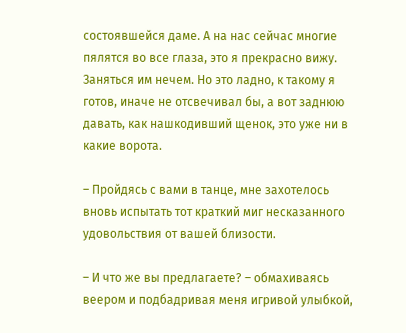состоявшейся даме. А на нас сейчас многие пялятся во все глаза, это я прекрасно вижу. Заняться им нечем. Но это ладно, к такому я готов, иначе не отсвечивал бы, а вот заднюю давать, как нашкодивший щенок, это уже ни в какие ворота.

– Пройдясь с вами в танце, мне захотелось вновь испытать тот краткий миг несказанного удовольствия от вашей близости.

– И что же вы предлагаете? – обмахиваясь веером и подбадривая меня игривой улыбкой,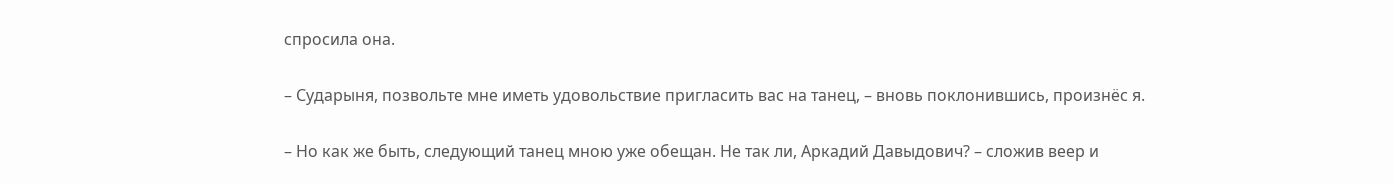спросила она.

– Сударыня, позвольте мне иметь удовольствие пригласить вас на танец, – вновь поклонившись, произнёс я.

– Но как же быть, следующий танец мною уже обещан. Не так ли, Аркадий Давыдович? – сложив веер и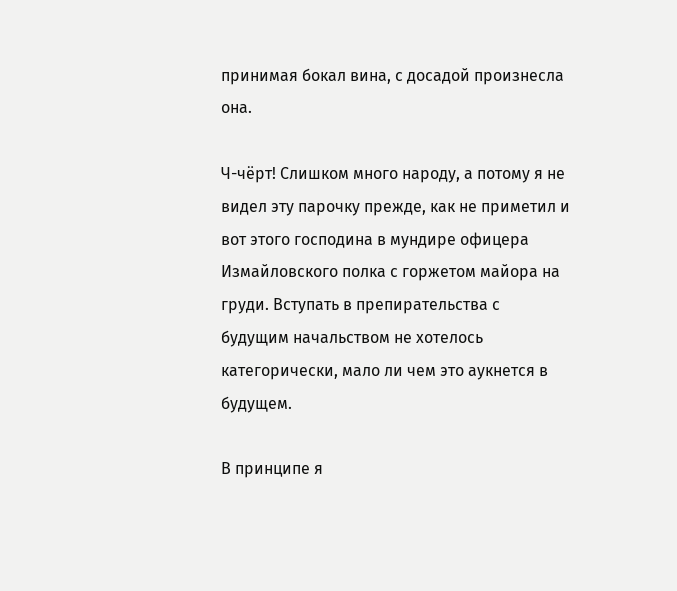принимая бокал вина, с досадой произнесла она.

Ч-чёрт! Слишком много народу, а потому я не видел эту парочку прежде, как не приметил и вот этого господина в мундире офицера Измайловского полка с горжетом майора на груди. Вступать в препирательства с будущим начальством не хотелось категорически, мало ли чем это аукнется в будущем.

В принципе я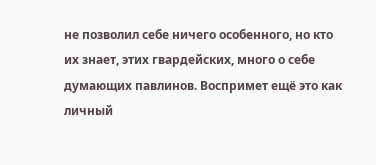не позволил себе ничего особенного, но кто их знает, этих гвардейских, много о себе думающих павлинов. Воспримет ещё это как личный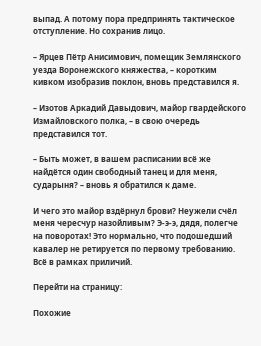выпад. А потому пора предпринять тактическое отступление. Но сохранив лицо.

– Ярцев Пётр Анисимович, помещик Землянского уезда Воронежского княжества, – коротким кивком изобразив поклон, вновь представился я.

– Изотов Аркадий Давыдович, майор гвардейского Измайловского полка, – в свою очередь представился тот.

– Быть может, в вашем расписании всё же найдётся один свободный танец и для меня, сударыня? – вновь я обратился к даме.

И чего это майор вздёрнул брови? Неужели счёл меня чересчур назойливым? Э-э-э, дядя, полегче на поворотах! Это нормально, что подошедший кавалер не ретируется по первому требованию. Всё в рамках приличий.

Перейти на страницу:

Похожие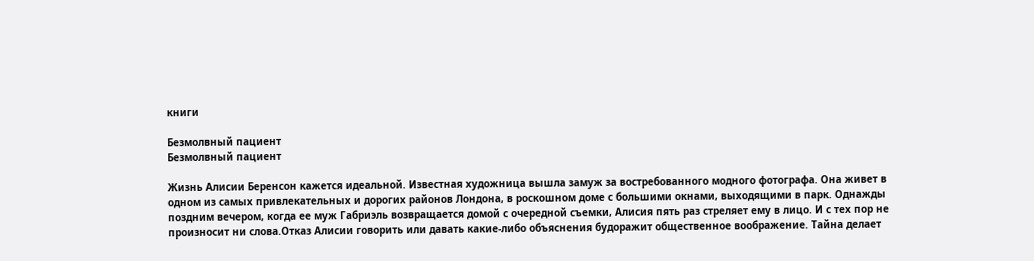книги

Безмолвный пациент
Безмолвный пациент

Жизнь Алисии Беренсон кажется идеальной. Известная художница вышла замуж за востребованного модного фотографа. Она живет в одном из самых привлекательных и дорогих районов Лондона, в роскошном доме с большими окнами, выходящими в парк. Однажды поздним вечером, когда ее муж Габриэль возвращается домой с очередной съемки, Алисия пять раз стреляет ему в лицо. И с тех пор не произносит ни слова.Отказ Алисии говорить или давать какие-либо объяснения будоражит общественное воображение. Тайна делает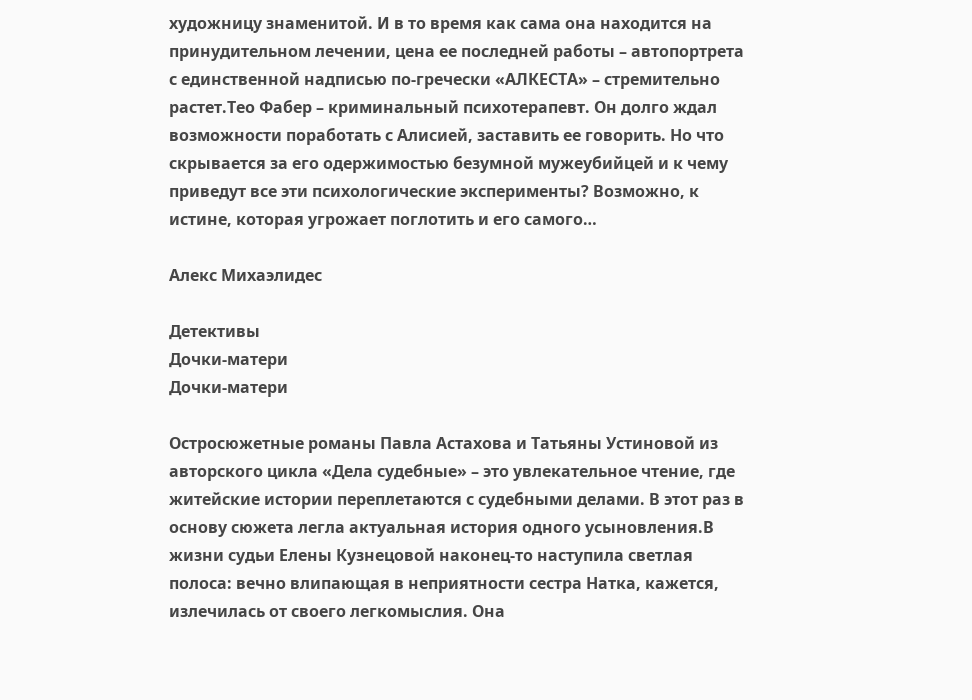художницу знаменитой. И в то время как сама она находится на принудительном лечении, цена ее последней работы – автопортрета с единственной надписью по-гречески «АЛКЕСТА» – стремительно растет.Тео Фабер – криминальный психотерапевт. Он долго ждал возможности поработать с Алисией, заставить ее говорить. Но что скрывается за его одержимостью безумной мужеубийцей и к чему приведут все эти психологические эксперименты? Возможно, к истине, которая угрожает поглотить и его самого…

Алекс Михаэлидес

Детективы
Дочки-матери
Дочки-матери

Остросюжетные романы Павла Астахова и Татьяны Устиновой из авторского цикла «Дела судебные» – это увлекательное чтение, где житейские истории переплетаются с судебными делами. В этот раз в основу сюжета легла актуальная история одного усыновления.В жизни судьи Елены Кузнецовой наконец-то наступила светлая полоса: вечно влипающая в неприятности сестра Натка, кажется, излечилась от своего легкомыслия. Она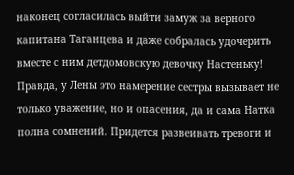наконец согласилась выйти замуж за верного капитана Таганцева и даже собралась удочерить вместе с ним детдомовскую девочку Настеньку! Правда, у Лены это намерение сестры вызывает не только уважение, но и опасения, да и сама Натка полна сомнений. Придется развеивать тревоги и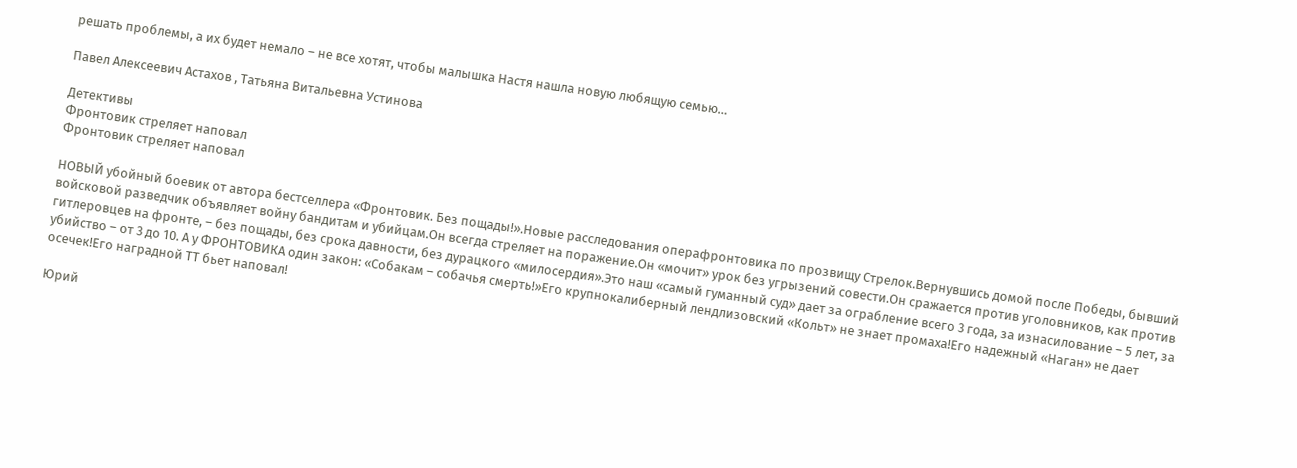решать проблемы, а их будет немало – не все хотят, чтобы малышка Настя нашла новую любящую семью…

Павел Алексеевич Астахов , Татьяна Витальевна Устинова

Детективы
Фронтовик стреляет наповал
Фронтовик стреляет наповал

НОВЫЙ убойный боевик от автора бестселлера «Фронтовик. Без пощады!».Новые расследования операфронтовика по прозвищу Стрелок.Вернувшись домой после Победы, бывший войсковой разведчик объявляет войну бандитам и убийцам.Он всегда стреляет на поражение.Он «мочит» урок без угрызений совести.Он сражается против уголовников, как против гитлеровцев на фронте, – без пощады, без срока давности, без дурацкого «милосердия».Это наш «самый гуманный суд» дает за ограбление всего 3 года, за изнасилование – 5 лет, за убийство – от 3 до 10. А у ФРОНТОВИКА один закон: «Собакам – собачья смерть!»Его крупнокалиберный лендлизовский «Кольт» не знает промаха!Его надежный «Наган» не дает осечек!Его наградной ТТ бьет наповал!

Юрий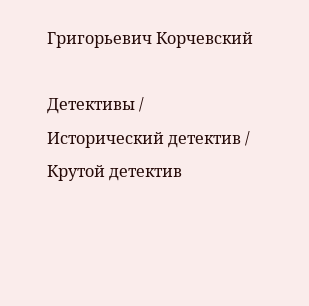Григорьевич Корчевский

Детективы / Исторический детектив / Крутой детектив